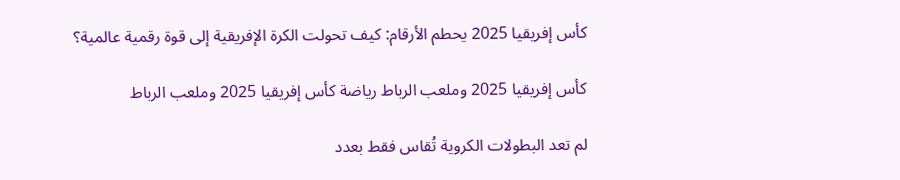كأس إفريقيا 2025 يحطم الأرقام: كيف تحولت الكرة الإفريقية إلى قوة رقمية عالمية؟

كأس إفريقيا 2025 وملعب الرباط رياضة كأس إفريقيا 2025 وملعب الرباط

لم تعد البطولات الكروية تُقاس فقط بعدد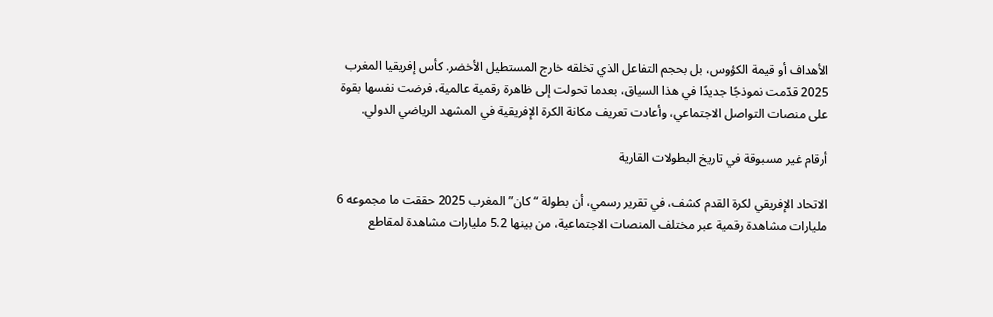الأهداف أو قيمة الكؤوس، بل بحجم التفاعل الذي تخلقه خارج المستطيل الأخضر. كأس إفريقيا المغرب 2025 قدّمت نموذجًا جديدًا في هذا السياق، بعدما تحولت إلى ظاهرة رقمية عالمية، فرضت نفسها بقوة على منصات التواصل الاجتماعي، وأعادت تعريف مكانة الكرة الإفريقية في المشهد الرياضي الدولي.

أرقام غير مسبوقة في تاريخ البطولات القارية

الاتحاد الإفريقي لكرة القدم كشف، في تقرير رسمي، أن بطولة “كان” المغرب 2025 حققت ما مجموعه 6 مليارات مشاهدة رقمية عبر مختلف المنصات الاجتماعية، من بينها 5.2 مليارات مشاهدة لمقاطع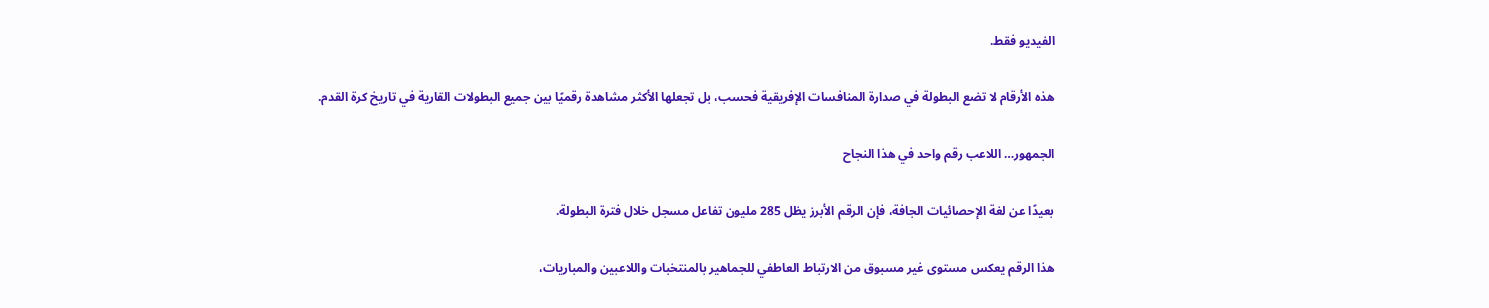الفيديو فقط.

هذه الأرقام لا تضع البطولة في صدارة المنافسات الإفريقية فحسب، بل تجعلها الأكثر مشاهدة رقميًا بين جميع البطولات القارية في تاريخ كرة القدم.

الجمهور… اللاعب رقم واحد في هذا النجاح

بعيدًا عن لغة الإحصائيات الجافة، فإن الرقم الأبرز يظل 285 مليون تفاعل مسجل خلال فترة البطولة.

هذا الرقم يعكس مستوى غير مسبوق من الارتباط العاطفي للجماهير بالمنتخبات واللاعبين والمباريات،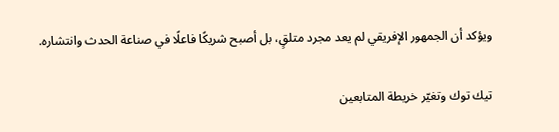ويؤكد أن الجمهور الإفريقي لم يعد مجرد متلقٍ، بل أصبح شريكًا فاعلًا في صناعة الحدث وانتشاره.

تيك توك وتغيّر خريطة المتابعين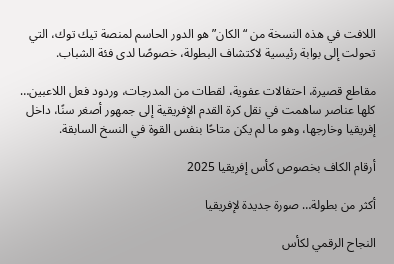اللافت في هذه النسخة من “الكان” هو الدور الحاسم لمنصة تيك توك، التي تحولت إلى بوابة رئيسية لاكتشاف البطولة، خصوصًا لدى فئة الشباب.

مقاطع قصيرة، احتفالات عفوية، لقطات من المدرجات، وردود فعل اللاعبين… كلها عناصر ساهمت في نقل كرة القدم الإفريقية إلى جمهور أصغر سنًا، داخل إفريقيا وخارجها، وهو ما لم يكن متاحًا بنفس القوة في النسخ السابقة.

أرقام الكاف بخصوص كأس إفريقيا 2025

أكثر من بطولة… صورة جديدة لإفريقيا

النجاح الرقمي لكأس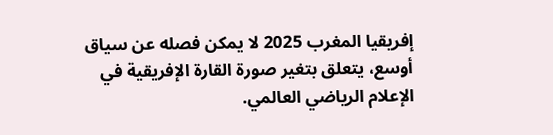إفريقيا المغرب 2025 لا يمكن فصله عن سياق أوسع، يتعلق بتغير صورة القارة الإفريقية في الإعلام الرياضي العالمي.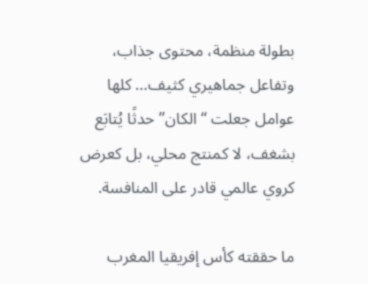بطولة منظمة، محتوى جذاب، وتفاعل جماهيري كثيف… كلها عوامل جعلت “الكان” حدثًا يُتابَع بشغف، لا كمنتج محلي، بل كعرض كروي عالمي قادر على المنافسة.

ما حققته كأس إفريقيا المغرب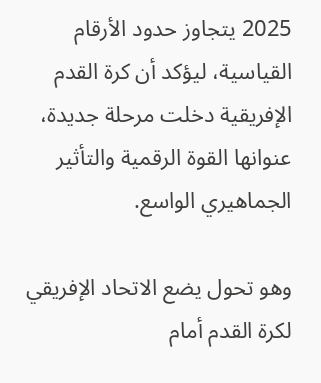2025 يتجاوز حدود الأرقام القياسية، ليؤكد أن كرة القدم الإفريقية دخلت مرحلة جديدة، عنوانها القوة الرقمية والتأثير الجماهيري الواسع.

وهو تحول يضع الاتحاد الإفريقي لكرة القدم أمام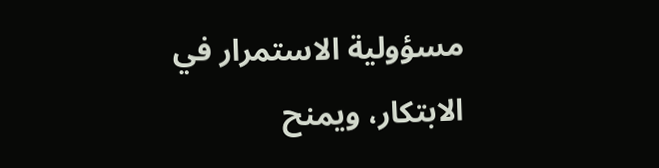مسؤولية الاستمرار في الابتكار، ويمنح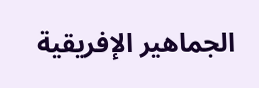الجماهير الإفريقية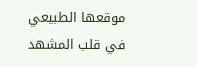موقعها الطبيعي في قلب المشهد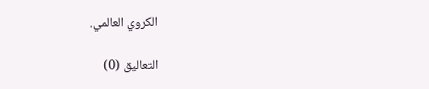الكروي العالمي.

التعاليق (0)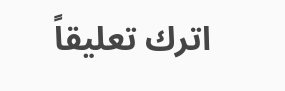اترك تعليقاً